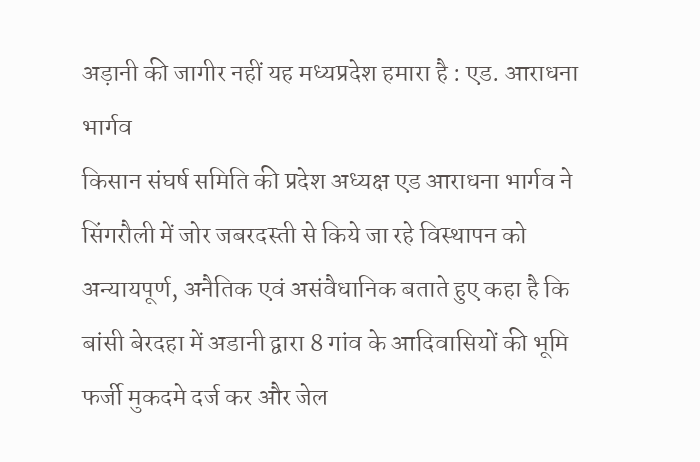अड़ानी की जागीर नहीं यह मध्यप्रदेश हमारा है : एड. आराधना भार्गव
किसान संघर्ष समिति की प्रदेश अध्यक्ष एड आराधना भार्गव ने सिंगरौली में जोर जबरदस्ती से किये जा रहे विस्थापन को अन्यायपूर्ण, अनैतिक एवं असंवैधानिक बताते हुए कहा है कि बांसी बेरदहा में अडानी द्वारा 8 गांव के आदिवासियों की भूमि फर्जी मुकदमे दर्ज कर और जेल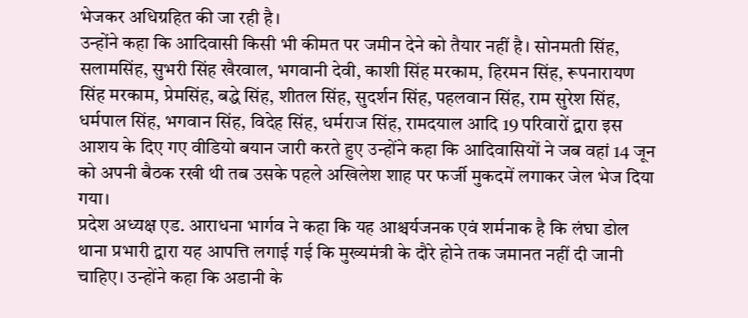भेजकर अधिग्रहित की जा रही है।
उन्होंने कहा कि आदिवासी किसी भी कीमत पर जमीन देने को तैयार नहीं है। सोनमती सिंह, सलामसिंह, सुभरी सिंह खैरवाल, भगवानी देवी, काशी सिंह मरकाम, हिरमन सिंह, रूपनारायण सिंह मरकाम, प्रेमसिंह, बद्धे सिंह, शीतल सिंह, सुदर्शन सिंह, पहलवान सिंह, राम सुरेश सिंह, धर्मपाल सिंह, भगवान सिंह, विदेह सिंह, धर्मराज सिंह, रामदयाल आदि 19 परिवारों द्वारा इस आशय के दिए गए वीडियो बयान जारी करते हुए उन्होंने कहा कि आदिवासियों ने जब वहां 14 जून को अपनी बैठक रखी थी तब उसके पहले अखिलेश शाह पर फर्जी मुकदमें लगाकर जेल भेज दिया गया।
प्रदेश अध्यक्ष एड. आराधना भार्गव ने कहा कि यह आश्चर्यजनक एवं शर्मनाक है कि लंघा डोल थाना प्रभारी द्वारा यह आपत्ति लगाई गई कि मुख्यमंत्री के दौरे होने तक जमानत नहीं दी जानी चाहिए। उन्होंने कहा कि अडानी के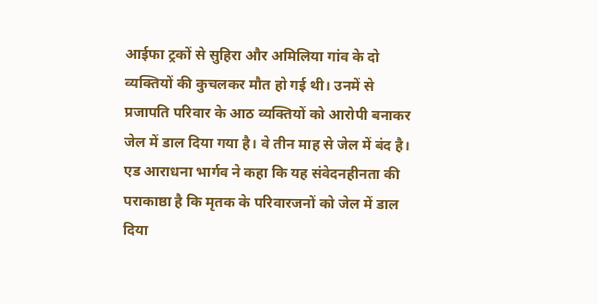आईफा ट्रकों से सुहिरा और अमिलिया गांव के दो व्यक्तियों की कुचलकर मौत हो गई थी। उनमें से प्रजापति परिवार के आठ व्यक्तियों को आरोपी बनाकर जेल में डाल दिया गया है। वे तीन माह से जेल में बंद है। एड आराधना भार्गव ने कहा कि यह संवेदनहीनता की पराकाष्ठा है कि मृतक के परिवारजनों को जेल में डाल दिया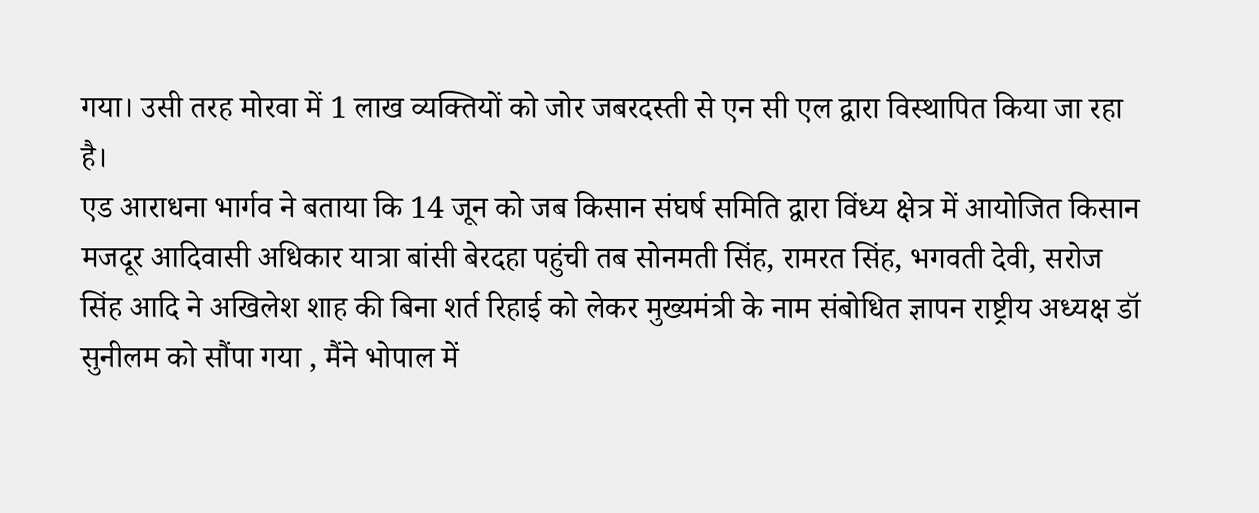गया। उसी तरह मोरवा में 1 लाख व्यक्तियों को जोर जबरदस्ती से एन सी एल द्वारा विस्थापित किया जा रहा है।
एड आराधना भार्गव ने बताया कि 14 जून को जब किसान संघर्ष समिति द्वारा विंध्य क्षेत्र में आयोजित किसान मजदूर आदिवासी अधिकार यात्रा बांसी बेरदहा पहुंची तब सोनमती सिंह, रामरत सिंह, भगवती देवी, सरोज सिंह आदि ने अखिलेश शाह की बिना शर्त रिहाई को लेकर मुख्यमंत्री के नाम संबोधित ज्ञापन राष्ट्रीय अध्यक्ष डॉ सुनीलम को सौंपा गया , मैंने भोपाल में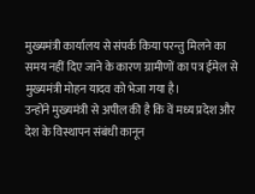मुख्यमंत्री कार्यालय से संपर्क किया परन्तु मिलने का समय नहीं दिए जाने के कारण ग्रामीणों का पत्र ईमेल से मुख्यमंत्री मोहन यादव को भेजा गया है।
उन्होंने मुख्यमंत्री से अपील की है कि वें मध्य प्रदेश और देश के विस्थापन संबंधी कानून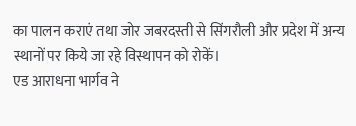का पालन कराएं तथा जोर जबरदस्ती से सिंगरौली और प्रदेश में अन्य स्थानों पर किये जा रहे विस्थापन को रोकें।
एड आराधना भार्गव ने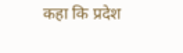कहा कि प्रदेश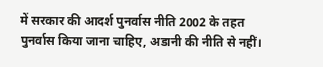में सरकार की आदर्श पुनर्वास नीति 2002 के तहत पुनर्वास किया जाना चाहिए, अडानी की नीति से नहीं।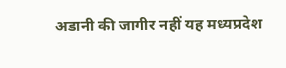अडानी की जागीर नहीं यह मध्यप्रदेश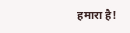हमारा है!